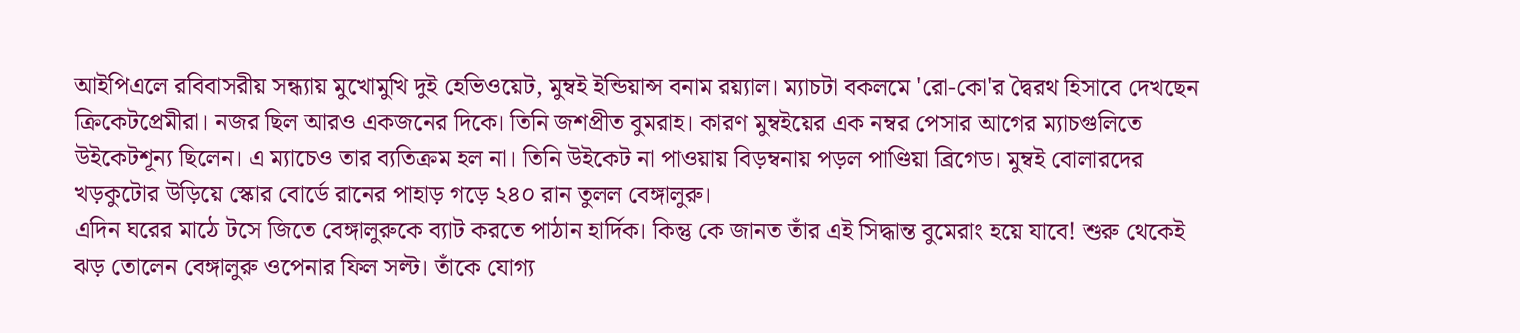আইপিএলে রবিবাসরীয় সন্ধ্যায় মুখোমুখি দুই হেভিওয়েট, মুম্বই ইন্ডিয়ান্স বনাম রয়্যাল। ম্যাচটা বকলমে 'রো-কো'র দ্বৈরথ হিসাবে দেখছেন ক্রিকেটপ্রেমীরা। নজর ছিল আরও একজনের দিকে। তিনি জশপ্রীত বুমরাহ। কারণ মুম্বইয়ের এক নম্বর পেসার আগের ম্যাচগুলিতে উইকেটশূন্য ছিলেন। এ ম্যাচেও তার ব্যতিক্রম হল না। তিনি উইকেট না পাওয়ায় বিড়ম্বনায় পড়ল পাণ্ডিয়া ব্রিগেড। মুম্বই বোলারদের খড়কুটোর উড়িয়ে স্কোর বোর্ডে রানের পাহাড় গড়ে ২৪০ রান তুলল বেঙ্গালুরু।
এদিন ঘরের মাঠে টসে জিতে বেঙ্গালুরুকে ব্যাট করতে পাঠান হার্দিক। কিন্তু কে জানত তাঁর এই সিদ্ধান্ত বুমেরাং হয়ে যাবে! শুরু থেকেই ঝড় তোলেন বেঙ্গালুরু ওপেনার ফিল সল্ট। তাঁকে যোগ্য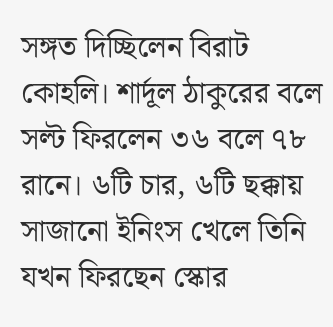সঙ্গত দিচ্ছিলেন বিরাট কোহলি। শার্দূল ঠাকুরের বলে সল্ট ফিরলেন ৩৬ বলে ৭৮ রানে। ৬টি চার, ৬টি ছক্কায় সাজানো ইনিংস খেলে তিনি যখন ফিরছেন স্কোর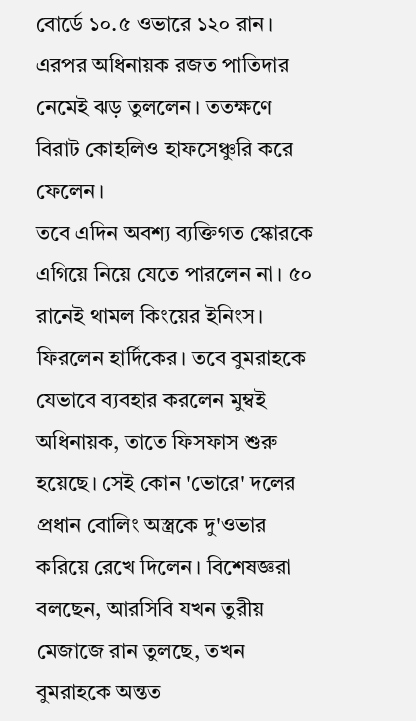বোর্ডে ১০.৫ ওভারে ১২০ রান। এরপর অধিনায়ক রজত পাতিদার নেমেই ঝড় তুললেন। ততক্ষণে বিরাট কোহলিও হাফসেঞ্চুরি করে ফেলেন।
তবে এদিন অবশ্য ব্যক্তিগত স্কোরকে এগিয়ে নিয়ে যেতে পারলেন না। ৫০ রানেই থামল কিংয়ের ইনিংস। ফিরলেন হার্দিকের। তবে বুমরাহকে যেভাবে ব্যবহার করলেন মুম্বই অধিনায়ক, তাতে ফিসফাস শুরু হয়েছে। সেই কোন 'ভোরে' দলের প্রধান বোলিং অস্ত্রকে দু'ওভার করিয়ে রেখে দিলেন। বিশেষজ্ঞরা বলছেন, আরসিবি যখন তুরীয় মেজাজে রান তুলছে, তখন বুমরাহকে অন্তত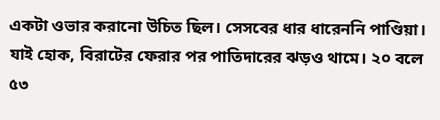একটা ওভার করানো উচিত ছিল। সেসবের ধার ধারেননি পাণ্ডিয়া।
যাই হোক, বিরাটের ফেরার পর পাতিদারের ঝড়ও থামে। ২০ বলে ৫৩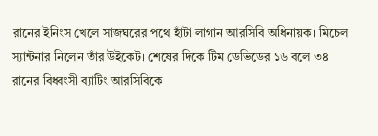রানের ইনিংস খেলে সাজঘরের পথে হাঁটা লাগান আরসিবি অধিনায়ক। মিচেল স্যান্টনার নিলেন তাঁর উইকেট। শেষের দিকে টিম ডেভিডের ১৬ বলে ৩৪ রানের বিধ্বংসী ব্যাটিং আরসিবিকে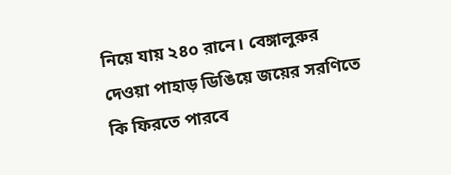নিয়ে যায় ২৪০ রানে। বেঙ্গালুরুর দেওয়া পাহাড় ডিঙিয়ে জয়ের সরণিতে কি ফিরতে পারবে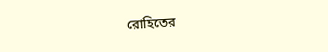রোহিতের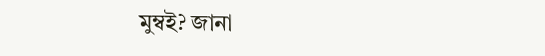মুম্বই? জানা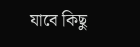যাবে কিছু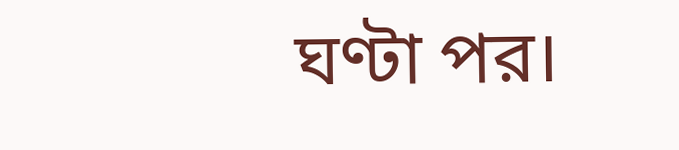ঘণ্টা পর।